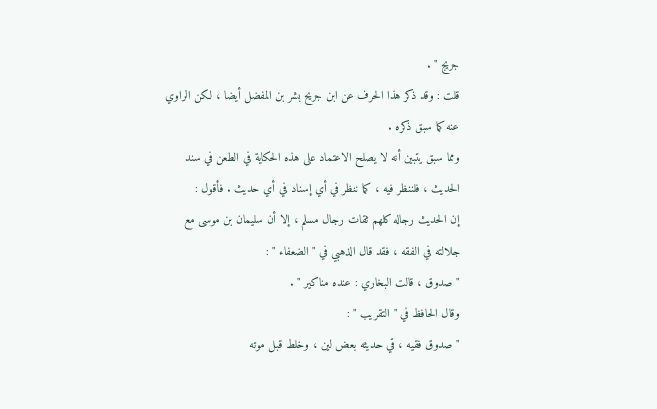جريج " .
قلت : وقد ذكر هذا الحرف عن ابن جريح بشر بن المفضل أيضا ، لكن الراوي
عنه كما سبق ذكره .
ومما سبق يتبين أنه لا يصلح الاعتماد على هذه الحكاية في الطعن في سند
الحديث ، فلننظر فيه ، كما ننظر في أي إسناد في أي حديث . فأقول :
إن الحديث رجاله كلهم ثقات رجال مسلم ، إلا أن سليمان بن موسى مع
جلالته في الفقه ، فقد قال الذهبي في " الضعفاء " :
" صدوق ، قالت البخاري : عنده مناكير " .
وقال الحافظ في " التقريب " :
" صدوق فقيه ، قي حديثه بعض لين ، وخلط قبل موته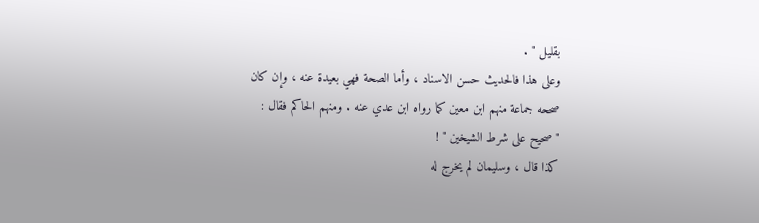بقليل " .
وعلى هذا فالحديث حسن الاسناد ، وأما الصحة فهي بعيدة عنه ، وإن كان
صححه جماعة منهم ابن معين كما رواه ابن عدي عنه . ومنهم الحاكم فقال :
" صحيح على شرط الشيخين " !
كذا قال ، وسليمان لم يخرج له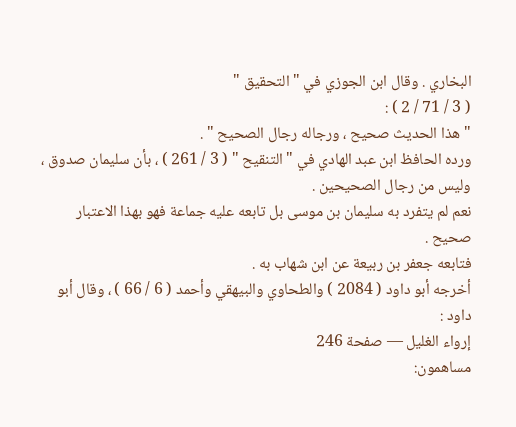البخاري . وقال ابن الجوزي في " التحقيق "
( 3 / 71 / 2 ) :
" هذا الحديث صحيح ، ورجاله رجال الصحيح " .
ورده الحافظ ابن عبد الهادي في " التنقيح " ( 3 / 261 ) ، بأن سليمان صدوق ،
وليس من رجال الصحيحين .
نعم لم يتفرد به سليمان بن موسى بل تابعه عليه جماعة فهو بهذا الاعتبار
صحيح .
فتابعه جعفر بن ربيعة عن ابن شهاب به .
أخرجه أبو داود ( 2084 ) والطحاوي والبيهقي وأحمد ( 6 / 66 ) ، وقال أبو
داود :
إرواء الغليل — صفحة 246
مساهمون: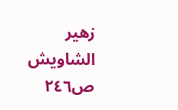زهير الشاويش
ص٢٤٦